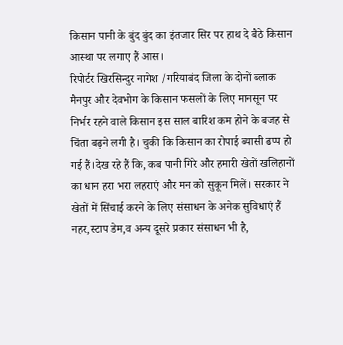किसान पानी के बुंद बुंद का इंतजार सिर पर हाथ दे बैठे किसान आस्था पर लगाए हैं आस।
रिपोर्टर खिरसिन्दुर नागेश /गरियाबंद जिला के दोनों ब्लाक मैनपुर और देवभोग के किसान फसलों के लिए मानसून पर निर्भर रहने वाले किसान इस साल बारिश कम होने के बजह से चिंता बढ़ने लगी है। चुकी कि किसान का रोपाई ब्यासी ढप्प हो गई हैं।देख रहे हैं कि, कब पानी गिरे और हमारी खेतों खलिहानों का धान हरा भरा लहराएं और मन को सुकून मिलें। सरकार ने खेतों में सिंचाई करने के लिए संसाधन के अनेक सुविधाएं हैं नहर,स्टाप डेम,व अन्य दूसरे प्रकार संसाधन भी है,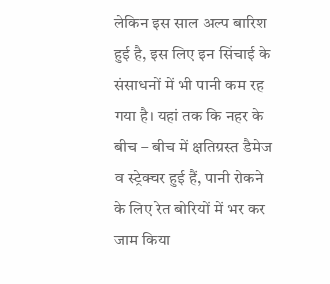लेकिन इस साल अल्प बारिश हुई है, इस लिए इन सिंचाई के संसाधनों में भी पानी कम रह गया है। यहां तक कि नहर के बीच – बीच में क्षतिग्रस्त डैमेज व स्ट्रेक्चर हुई हैं, पानी रोकने के लिए रेत बोरियों में भर कर जाम किया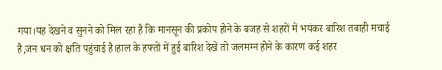गया।यह देखने व सुनने को मिल रहा है कि मानसून की प्रकोप होने के बजह से शहरों में भयंकर बारिश तबाही मचाई है,जन धन को क्षति पहुंचाई है।हाल के हफ्तों में हुई बारिश देखें तो जलमग्न होने के कारण कई शहर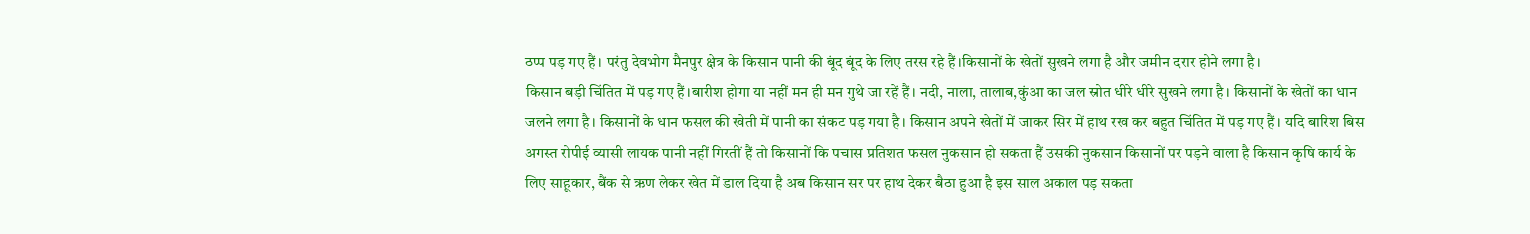ठप्प पड़ गए हैं। परंतु देवभोग मैनपुर क्षेत्र के किसान पानी की बूंद बूंद के लिए तरस रहे हैं।किसानों के खेतों सुखने लगा है और जमीन दरार होने लगा है।
किसान बड़ी चिंतित में पड़ गए हैं।बारीश होगा या नहीं मन ही मन गुथे जा रहें हैं। नदी, नाला, तालाब,कुंआ का जल स्रोत धीरे धीरे सुखने लगा है। किसानों के खेतों का धान जलने लगा है। किसानों के धान फसल की खेती में पानी का संकट पड़ गया है। किसान अपने खेतों में जाकर सिर में हाथ रख कर बहुत चिंतित में पड़ गए हैं। यदि बारिश बिस अगस्त रोपीई व्यासी लायक पानी नहीं गिरतीं हैं तो किसानों कि पचास प्रतिशत फसल नुकसान हो सकता हैं उसकी नुकसान किसानों पर पड़ने वाला है किसान कृषि कार्य के लिए साहूकार, बैंक से ऋण लेकर खेत में डाल दिया है अब किसान सर पर हाथ देकर बैठा हुआ है इस साल अकाल पड़ सकता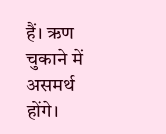हैं। ऋण चुकाने में असमर्थ होंगे।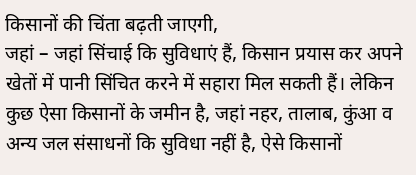किसानों की चिंता बढ़ती जाएगी,
जहां – जहां सिंचाई कि सुविधाएं हैं, किसान प्रयास कर अपने खेतों में पानी सिंचित करने में सहारा मिल सकती हैं। लेकिन कुछ ऐसा किसानों के जमीन है, जहां नहर, तालाब, कुंआ व अन्य जल संसाधनों कि सुविधा नहीं है, ऐसे किसानों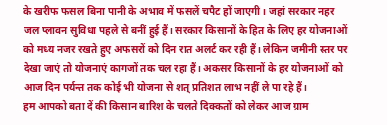के खरीफ फसल बिना पानी के अभाव में फसलें चपैट हों जाएगी। जहां सरकार नहर जल प्लावन सुविधा पहले से बनीं हुई हैं। सरकार किसानों के हित के लिए हर योजनाओं को मध्य नजर रखते हुए अफसरों को दिन रात अलर्ट कर रही हैं। लेकिन जमीनी स्तर पर देखा जाएं तो योजनाएं कागजों तक चल रहा हैं। अकसर किसानों के हर योजनाओं को आज दिन पर्यन्त तक कोई भी योजना से शत् प्रतिशत लाभ नहीं ले पा रहे हैं।
हम आपको बता दें की किसान बारिश के चलते दिक्कतों को लेकर आज ग्राम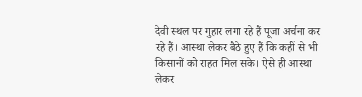देवी स्थल पर गुहार लगा रहे हैं पूजा अर्चना कर रहे हैं। आस्था लेकर बैठे हुए हैं कि कहीं से भी किसानों को राहत मिल सके। ऐसे ही आस्था लेकर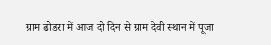ग्राम ढोडरा में आज दो दिन से ग्राम देवी स्थान में पूजा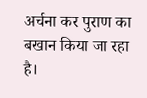अर्चना कर पुराण का बखान किया जा रहा है।